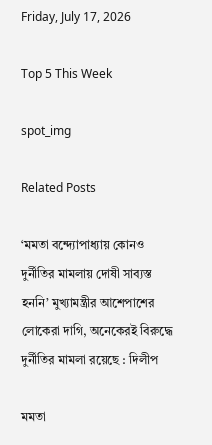Friday, July 17, 2026

Top 5 This Week

spot_img

Related Posts

‘মমতা বন্দ্যোপাধ্যায় কোনও দুর্নীতির মামলায় দোষী সাব্যস্ত হননি’ মুখ্যামন্ত্রীর আশেপাশের লোকেরা দাগি, অনেকেরই বিরুদ্ধে দুর্নীতির মামলা রয়েছে : দিলীপ

মমতা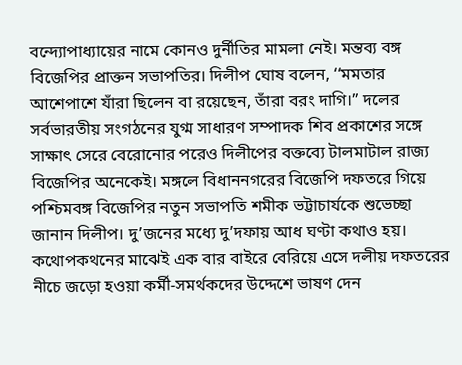বন্দ্যোপাধ্যায়ের নামে কোনও দুর্নীতির মামলা নেই। মন্তব্য বঙ্গ বিজেপির প্রাক্তন সভাপতির। দিলীপ ঘোষ বলেন, ‘‘মমতার আশেপাশে যাঁরা ছিলেন বা রয়েছেন, তাঁরা বরং দাগি।’’ দলের সর্বভারতীয় সংগঠনের যুগ্ম সাধারণ সম্পাদক শিব প্রকাশের সঙ্গে সাক্ষাৎ সেরে বেরোনোর পরেও দিলীপের বক্তব্যে টালমাটাল রাজ্য বিজেপির অনেকেই। মঙ্গলে বিধাননগরের বিজেপি দফতরে গিয়ে পশ্চিমবঙ্গ বিজেপির নতুন সভাপতি শমীক ভট্টাচার্যকে শুভেচ্ছা জানান দিলীপ। দু’জনের মধ্যে দু’দফায় আধ ঘণ্টা কথাও হয়। কথোপকথনের মাঝেই এক বার বাইরে বেরিয়ে এসে দলীয় দফতরের নীচে জড়ো হওয়া কর্মী-সমর্থকদের উদ্দেশে ভাষণ দেন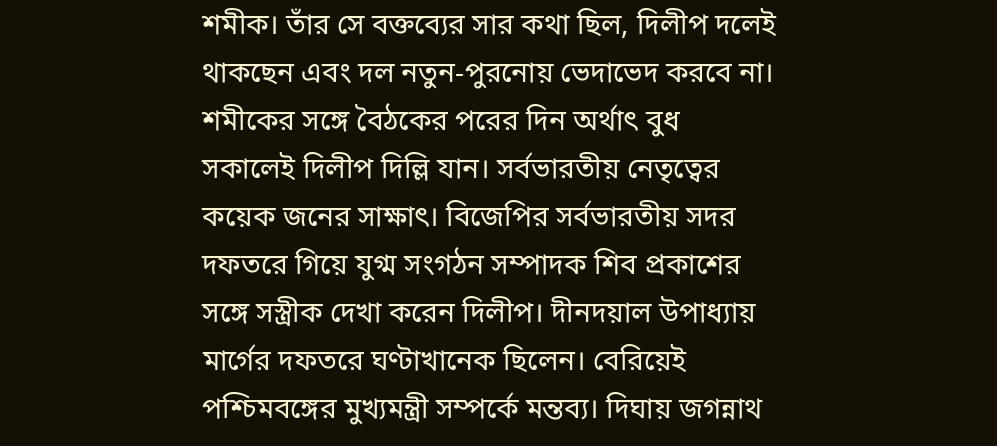শমীক। তাঁর সে বক্তব্যের সার কথা ছিল, দিলীপ দলেই থাকছেন এবং দল নতুন-পুরনোয় ভেদাভেদ করবে না। শমীকের সঙ্গে বৈঠকের পরের দিন অর্থাৎ বুধ সকালেই দিলীপ দিল্লি যান। সর্বভারতীয় নেতৃত্বের কয়েক জনের সাক্ষাৎ। বিজেপির সর্বভারতীয় সদর দফতরে গিয়ে যুগ্ম সংগঠন সম্পাদক শিব প্রকাশের সঙ্গে সস্ত্রীক দেখা করেন দিলীপ। দীনদয়াল উপাধ্যায় মার্গের দফতরে ঘণ্টাখানেক ছিলেন। বেরিয়েই পশ্চিমবঙ্গের মুখ্যমন্ত্রী সম্পর্কে মন্তব্য। দিঘায় জগন্নাথ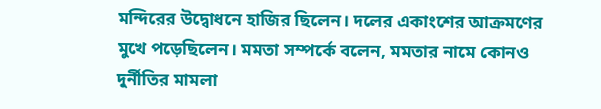মন্দিরের উদ্বোধনে হাজির ছিলেন। দলের একাংশের আক্রমণের মুখে পড়েছিলেন। মমতা সম্পর্কে বলেন, মমতার নামে কোনও দুর্নীতির মামলা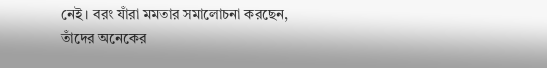নেই। বরং যাঁরা মমতার সমালোচনা করছেন, তাঁদের অনেকের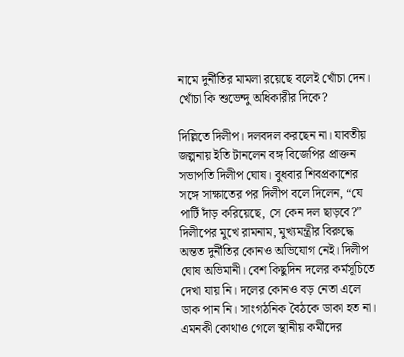নামে দুর্নীতির মামলা রয়েছে বলেই খোঁচা দেন। খোঁচা কি শুভেন্দু অধিকারীর দিকে?

দিল্লিতে দিলীপ। দলবদল করছেন না। যাবতীয় জল্পনায় ইতি টানলেন বঙ্গ বিজেপির প্রাক্তন সভাপতি দিলীপ ঘোষ। বুধবার শিবপ্রকাশের সঙ্গে সাক্ষাতের পর দিলীপ বলে দিলেন, “যে পার্টি দাঁড় করিয়েছে, সে কেন দল ছাড়বে?” দিলীপের মুখে রামনাম, মুখ্যমন্ত্রীর বিরুদ্ধে অন্তত দুর্নীতির কোনও অভিযোগ নেই। দিলীপ ঘোষ অভিমানী। বেশ কিছুদিন দলের কর্মসূচিতে দেখা যায় নি। দলের কোনও বড় নেতা এলে ডাক পান নি। সাংগঠনিক বৈঠকে ডাকা হত না। এমনকী কোথাও গেলে স্থানীয় কর্মীদের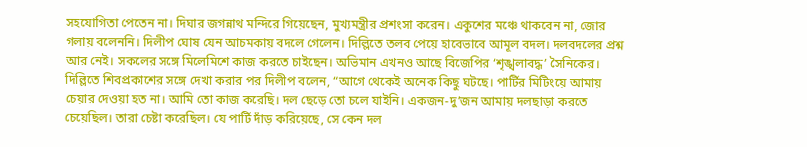সহযোগিতা পেতেন না। দিঘার জগন্নাথ মন্দিরে গিয়েছেন, মুখ্যমন্ত্রীর প্রশংসা করেন। একুশের মঞ্চে থাকবেন না, জোর গলায় বলেননি। দিলীপ ঘোষ যেন আচমকায় বদলে গেলেন। দিল্লিতে তলব পেয়ে হাবেভাবে আমূল বদল। দলবদলের প্রশ্ন আর নেই। সকলের সঙ্গে মিলেমিশে কাজ করতে চাইছেন। অভিমান এখনও আছে বিজেপির ‘শৃঙ্খলাবদ্ধ’ সৈনিকের। দিল্লিতে শিবপ্রকাশের সঙ্গে দেখা করার পর দিলীপ বলেন, “আগে থেকেই অনেক কিছু ঘটছে। পার্টির মিটিংয়ে আমায় চেয়ার দেওয়া হত না। আমি তো কাজ করেছি। দল ছেড়ে তো চলে যাইনি। একজন-দু’জন আমায় দলছাড়া করতে চেয়েছিল। তারা চেষ্টা করেছিল। যে পার্টি দাঁড় করিয়েছে, সে কেন দল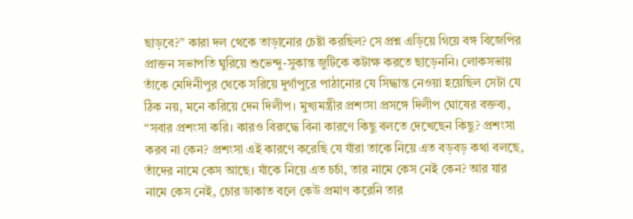ছাড়বে?” কারা দল থেকে তাড়ানোর চেষ্টা করছিল? সে প্রশ্ন এড়িয়ে গিয়ে বঙ্গ বিজেপির প্রাক্তন সভাপতি ঘুরিয়ে শুভেন্দু-সুকান্ত জুটিকে কটাক্ষ করতে ছাড়েননি। লোকসভায় তাঁকে মেদিনীপুর থেকে সরিয়ে দুর্গাপুরে পাঠানোর যে সিদ্ধান্ত নেওয়া হয়েছিল সেটা যে ঠিক নয়, মনে করিয়ে দেন দিলীপ। মুখ্যমন্ত্রীর প্রশংসা প্রসঙ্গে দিলীপ ঘোষের বক্তব্য, “সবার প্রশংসা করি। কারও বিরুদ্ধে বিনা কারণে কিছু বলতে দেখেছেন কিছু? প্রশংসা করব না কেন? প্রশংসা এই কারণে করেছি যে যাঁরা তাকে নিয়ে এত বড়বড় কথা বলছে, তাঁদের নামে কেস আছে। যাঁকে নিয়ে এত চর্চা, তার নামে কেস নেই কেন? আর যার নামে কেস নেই, চোর ডাকাত বলে কেউ প্রমাণ করেনি তার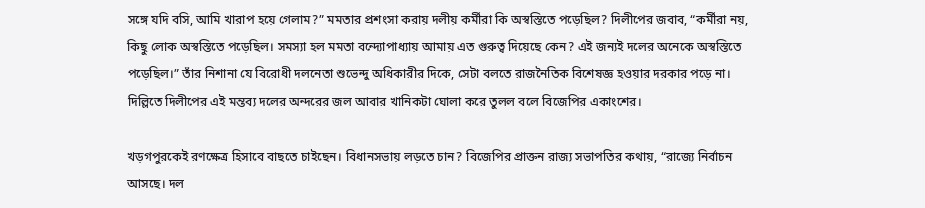সঙ্গে যদি বসি, আমি খারাপ হয়ে গেলাম?” মমতার প্রশংসা করায় দলীয় কর্মীরা কি অস্বস্তিতে পড়েছিল? দিলীপের জবাব, “কর্মীরা নয়, কিছু লোক অস্বস্তিতে পড়েছিল। সমস্যা হল মমতা বন্দ্যোপাধ্যায় আমায় এত গুরুত্ব দিয়েছে কেন? এই জন্যই দলের অনেকে অস্বস্তিতে পড়েছিল।” তাঁর নিশানা যে বিরোধী দলনেতা শুভেন্দু অধিকারীর দিকে, সেটা বলতে রাজনৈতিক বিশেষজ্ঞ হওয়ার দরকার পড়ে না। দিল্লিতে দিলীপের এই মন্তব্য দলের অন্দরের জল আবার খানিকটা ঘোলা করে তুলল বলে বিজেপির একাংশের।

খড়গপুরকেই রণক্ষেত্র হিসাবে বাছতে চাইছেন। বিধানসভায় লড়তে চান? বিজেপির প্রাক্তন রাজ্য সভাপতির কথায়, “রাজ্যে নির্বাচন আসছে। দল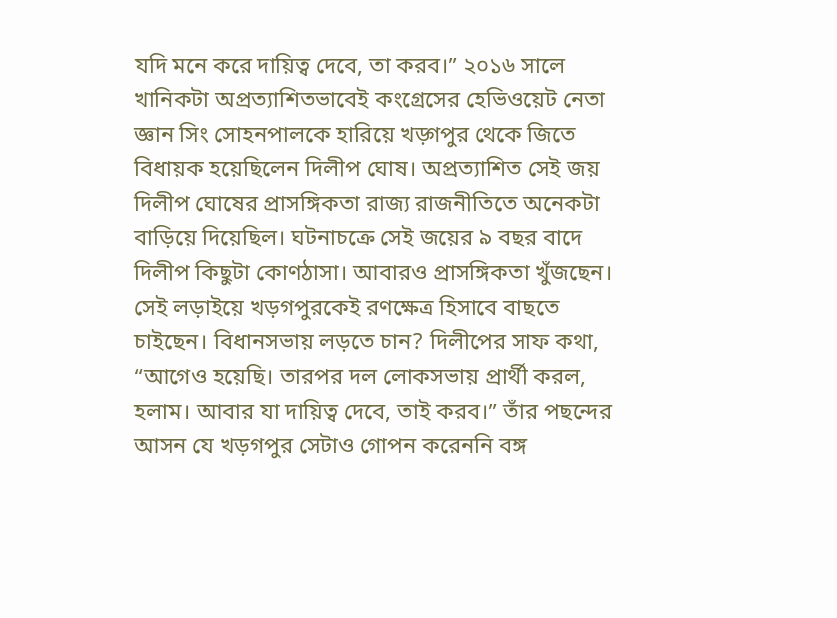যদি মনে করে দায়িত্ব দেবে, তা করব।” ২০১৬ সালে খানিকটা অপ্রত্যাশিতভাবেই কংগ্রেসের হেভিওয়েট নেতা জ্ঞান সিং সোহনপালকে হারিয়ে খড়্গপুর থেকে জিতে বিধায়ক হয়েছিলেন দিলীপ ঘোষ। অপ্রত্যাশিত সেই জয় দিলীপ ঘোষের প্রাসঙ্গিকতা রাজ্য রাজনীতিতে অনেকটা বাড়িয়ে দিয়েছিল। ঘটনাচক্রে সেই জয়ের ৯ বছর বাদে দিলীপ কিছুটা কোণঠাসা। আবারও প্রাসঙ্গিকতা খুঁজছেন। সেই লড়াইয়ে খড়গপুরকেই রণক্ষেত্র হিসাবে বাছতে চাইছেন। বিধানসভায় লড়তে চান? দিলীপের সাফ কথা, “আগেও হয়েছি। তারপর দল লোকসভায় প্রার্থী করল, হলাম। আবার যা দায়িত্ব দেবে, তাই করব।” তাঁর পছন্দের আসন যে খড়গপুর সেটাও গোপন করেননি বঙ্গ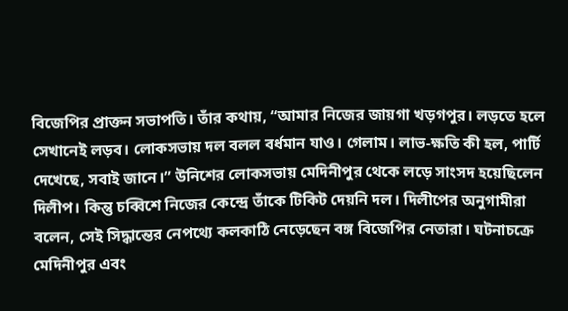বিজেপির প্রাক্তন সভাপতি। তাঁর কথায়, “আমার নিজের জায়গা খড়গপুর। লড়তে হলে সেখানেই লড়ব। লোকসভায় দল বলল বর্ধমান যাও। গেলাম। লাভ-ক্ষতি কী হল, পার্টি দেখেছে, সবাই জানে।” উনিশের লোকসভায় মেদিনীপুর থেকে লড়ে সাংসদ হয়েছিলেন দিলীপ। কিন্তু চব্বিশে নিজের কেন্দ্রে তাঁকে টিকিট দেয়নি দল। দিলীপের অনুগামীরা বলেন, সেই সিদ্ধান্তের নেপথ্যে কলকাঠি নেড়েছেন বঙ্গ বিজেপির নেতারা। ঘটনাচক্রে মেদিনীপুর এবং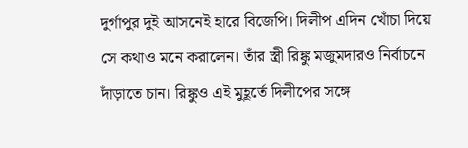দুর্গাপুর দুই আসনেই হারে বিজেপি। দিলীপ এদিন খোঁচা দিয়ে সে কথাও মনে করালেন। তাঁর স্ত্রী রিঙ্কু মজুমদারও নির্বাচনে দাঁড়াতে চান। রিঙ্কুও এই মুহূর্তে দিলীপের সঙ্গে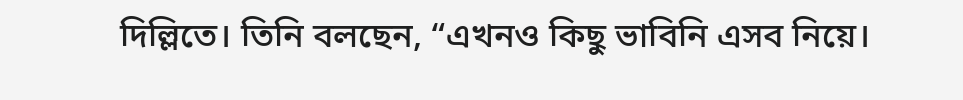দিল্লিতে। তিনি বলছেন, “এখনও কিছু ভাবিনি এসব নিয়ে।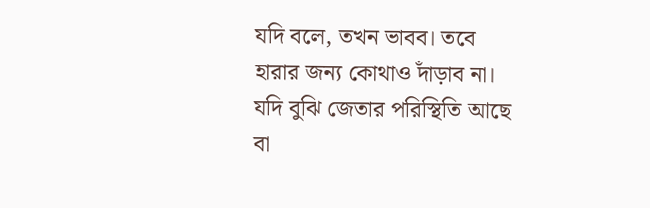যদি বলে, তখন ভাবব। তবে হারার জন্য কোথাও দাঁড়াব না। যদি বুঝি জেতার পরিস্থিতি আছে বা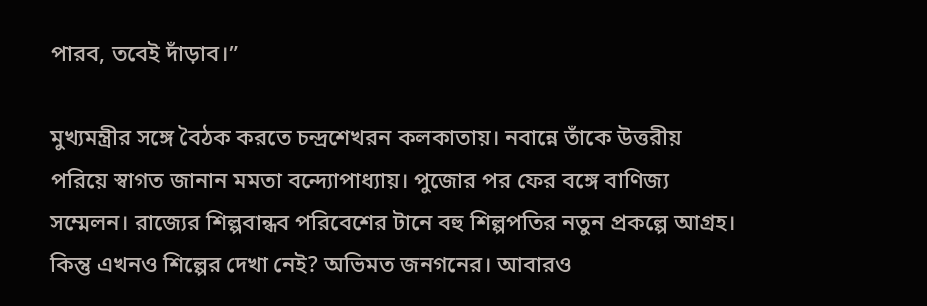পারব, তবেই দাঁড়াব।”

মুখ্যমন্ত্রীর সঙ্গে বৈঠক করতে চন্দ্রশেখরন কলকাতায়। নবান্নে তাঁকে উত্তরীয় পরিয়ে স্বাগত জানান মমতা বন্দ্যোপাধ্যায়। পুজোর পর ফের বঙ্গে বাণিজ্য সম্মেলন। রাজ্যের শিল্পবান্ধব পরিবেশের টানে বহু শিল্পপতির নতুন প্রকল্পে আগ্রহ। কিন্তু এখনও শিল্পের দেখা নেই? অভিমত জনগনের। আবারও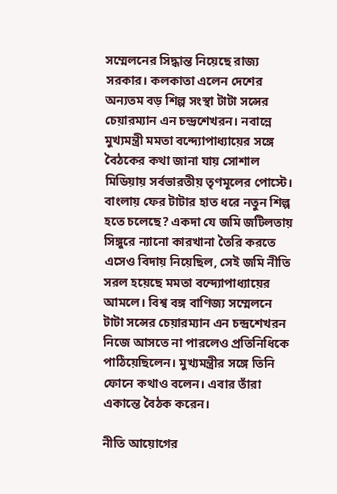সম্মেলনের সিদ্ধান্ত নিয়েছে রাজ্য সরকার। কলকাতা এলেন দেশের অন্যতম বড় শিল্প সংস্থা টাটা সন্সের চেয়ারম্যান এন চন্দ্রশেখরন। নবান্নে মুখ্যমন্ত্রী মমতা বন্দ্যোপাধ্যায়ের সঙ্গে বৈঠকের কথা জানা যায় সোশাল মিডিয়ায় সর্বভারতীয় তৃণমূলের পোস্টে। বাংলায় ফের টাটার হাত ধরে নতুন শিল্প হতে চলেছে? একদা যে জমি জটিলতায় সিঙ্গুরে ন্যানো কারখানা তৈরি করতে এসেও বিদায় নিয়েছিল, সেই জমি নীতি সরল হয়েছে মমতা বন্দ্যোপাধ্যায়ের আমলে। বিশ্ব বঙ্গ বাণিজ্য সম্মেলনে টাটা সন্সের চেয়ারম্যান এন চন্দ্রশেখরন নিজে আসতে না পারলেও প্রতিনিধিকে পাঠিয়েছিলেন। মুখ্যমন্ত্রীর সঙ্গে তিনি ফোনে কথাও বলেন। এবার তাঁরা একান্তে বৈঠক করেন।

নীতি আয়োগের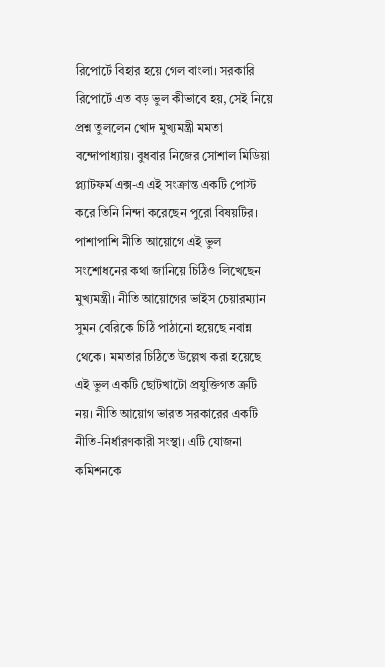রিপোর্টে বিহার হয়ে গেল বাংলা। সরকারি রিপোর্টে এত বড় ভুল কীভাবে হয়, সেই নিয়ে প্রশ্ন তুললেন খোদ মুখ্যমন্ত্রী মমতা বন্দোপাধ্যায়। বুধবার নিজের সোশাল মিডিয়া প্ল্যাটফর্ম এক্স-এ এই সংক্রান্ত একটি পোস্ট করে তিনি নিন্দা করেছেন পুরো বিষয়টির। পাশাপাশি নীতি আয়োগে এই ভুল সংশোধনের কথা জানিয়ে চিঠিও লিখেছেন মুখ্যমন্ত্রী। নীতি আয়োগের ভাইস চেয়ারম্যান সুমন বেরিকে চিঠি পাঠানো হয়েছে নবান্ন থেকে। মমতার চিঠিতে উল্লেখ করা হয়েছে এই ভুল একটি ছোটখাটো প্রযুক্তিগত ত্রুটি নয়। নীতি আয়োগ ভারত সরকারের একটি নীতি-নির্ধারণকারী সংস্থা। এটি যোজনা কমিশনকে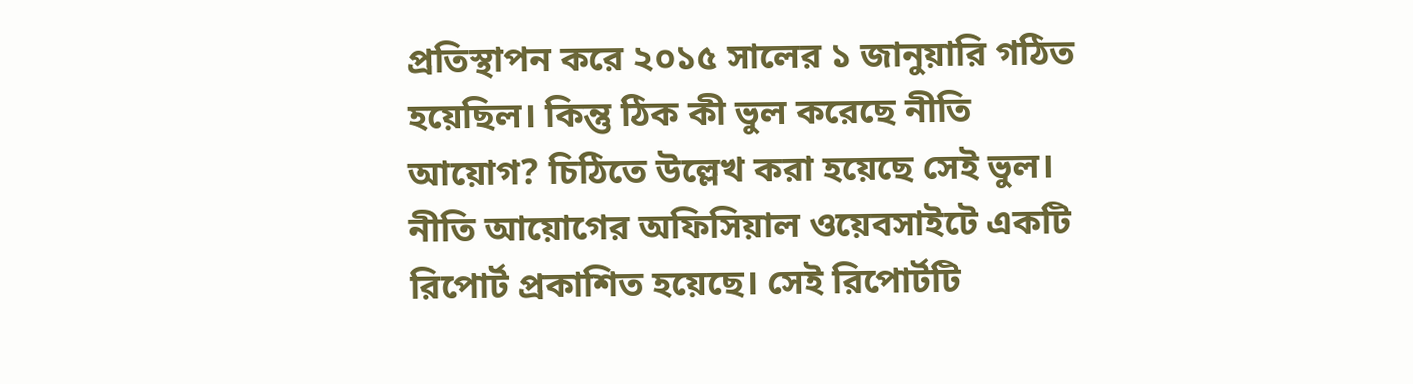প্রতিস্থাপন করে ২০১৫ সালের ১ জানুয়ারি গঠিত হয়েছিল। কিন্তু ঠিক কী ভুল করেছে নীতি আয়োগ? চিঠিতে উল্লেখ করা হয়েছে সেই ভুল। নীতি আয়োগের অফিসিয়াল ওয়েবসাইটে একটি রিপোর্ট প্রকাশিত হয়েছে। সেই রিপোর্টটি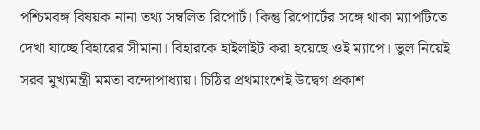পশ্চিমবঙ্গ বিষয়ক নানা তথ্য সম্বলিত রিপোর্ট। কিন্তু রিপোর্টের সঙ্গে থাকা ম্যাপটিতে দেখা যাচ্ছে বিহারের সীমানা। বিহারকে হাইলাইট করা হয়েছে ওই ম্যাপে। ভুল নিয়েই সরব মুখ্যমন্ত্রী মমতা বন্দোপাধ্যায়। চিঠির প্রথমাংশেই উদ্বেগ প্রকাশ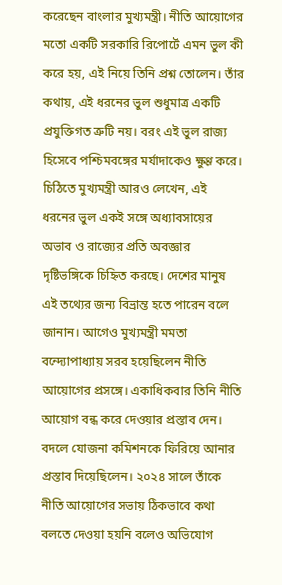করেছেন বাংলার মুখ্যমন্ত্রী। নীতি আয়োগের মতো একটি সরকারি রিপোর্টে এমন ভুল কী করে হয়, এই নিয়ে তিনি প্রশ্ন তোলেন। তাঁর কথায়, এই ধরনের ভুল শুধুমাত্র একটি প্রযুক্তিগত ত্রুটি নয়। বরং এই ভুল রাজ্য হিসেবে পশ্চিমবঙ্গের মর্যাদাকেও ক্ষুণ্ণ করে। চিঠিতে মুখ্যমন্ত্রী আরও লেখেন, এই ধরনের ভুল একই সঙ্গে অধ্যাবসায়ের অভাব ও রাজ্যের প্রতি অবজ্ঞার দৃষ্টিভঙ্গিকে চিহ্নিত করছে। দেশের মানুষ এই তথ্যের জন্য বিভ্রান্ত হতে পারেন বলে জানান। আগেও মুখ্যমন্ত্রী মমতা বন্দ্যোপাধ্যায় সরব হয়েছিলেন নীতি আয়োগের প্রসঙ্গে। একাধিকবার তিনি নীতি আয়োগ বন্ধ করে দেওয়ার প্রস্তাব দেন। বদলে যোজনা কমিশনকে ফিরিয়ে আনার প্রস্তাব দিয়েছিলেন। ২০২৪ সালে তাঁকে নীতি আয়োগের সভায় ঠিকভাবে কথা বলতে দেওয়া হয়নি বলেও অভিযোগ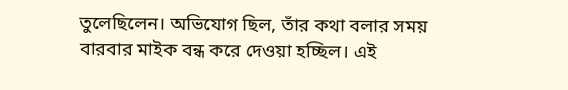তুলেছিলেন। অভিযোগ ছিল, তাঁর কথা বলার সময় বারবার মাইক বন্ধ করে দেওয়া হচ্ছিল। এই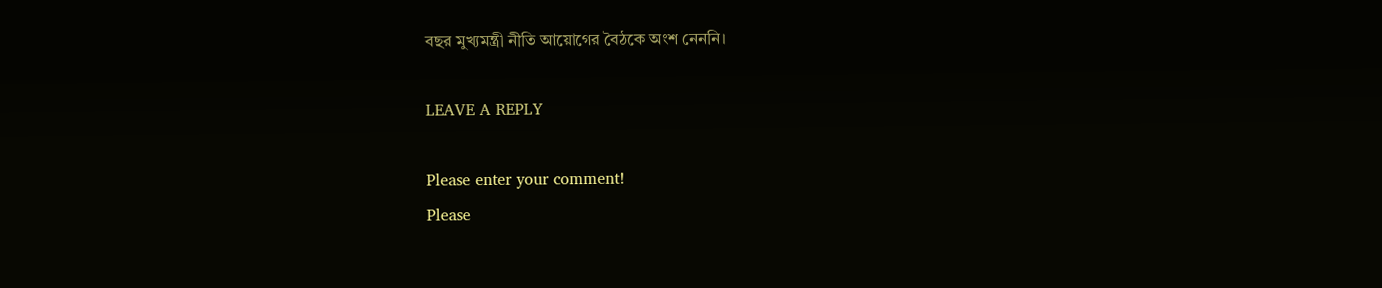বছর মুখ্যমন্ত্রী নীতি আয়োগের বৈঠকে অংশ নেননি।

LEAVE A REPLY

Please enter your comment!
Please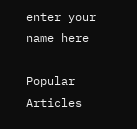enter your name here

Popular Articles